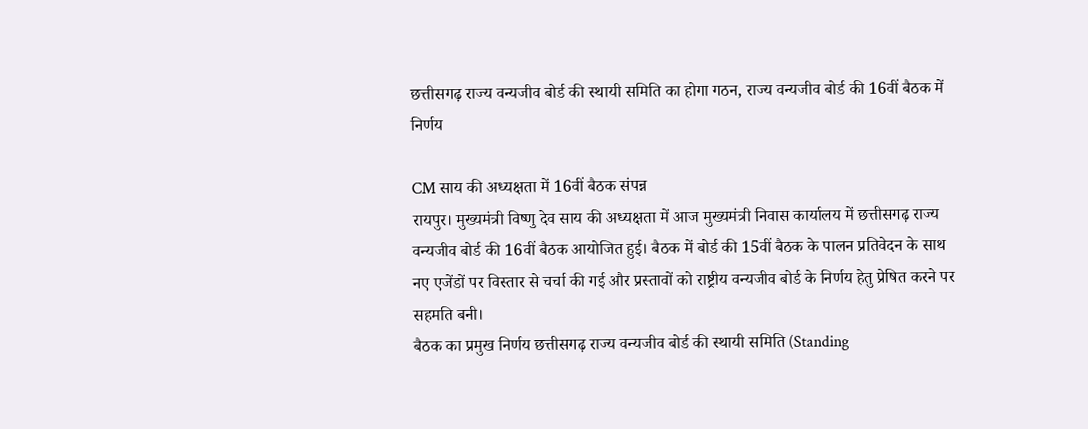छत्तीसगढ़ राज्य वन्यजीव बोर्ड की स्थायी समिति का होगा गठन, राज्य वन्यजीव बोर्ड की 16वीं बैठक में निर्णय

CM साय की अध्यक्षता में 16वीं बैठक संपन्न
रायपुर। मुख्यमंत्री विष्णु देव साय की अध्यक्षता में आज मुख्यमंत्री निवास कार्यालय में छत्तीसगढ़ राज्य वन्यजीव बोर्ड की 16वीं बैठक आयोजित हुई। बैठक में बोर्ड की 15वीं बैठक के पालन प्रतिवेदन के साथ नए एजेंडों पर विस्तार से चर्चा की गई और प्रस्तावों को राष्ट्रीय वन्यजीव बोर्ड के निर्णय हेतु प्रेषित करने पर सहमति बनी।
बैठक का प्रमुख निर्णय छत्तीसगढ़ राज्य वन्यजीव बोर्ड की स्थायी समिति (Standing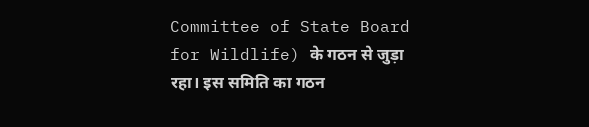Committee of State Board for Wildlife) के गठन से जुड़ा रहा। इस समिति का गठन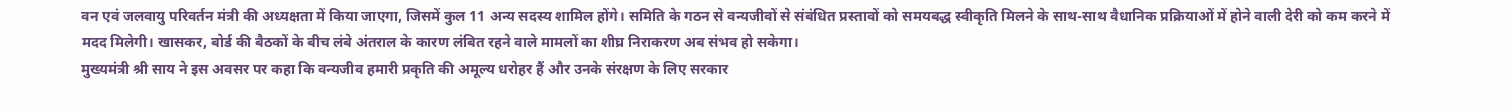वन एवं जलवायु परिवर्तन मंत्री की अध्यक्षता में किया जाएगा, जिसमें कुल 11 अन्य सदस्य शामिल होंगे। समिति के गठन से वन्यजीवों से संबंधित प्रस्तावों को समयबद्ध स्वीकृति मिलने के साथ-साथ वैधानिक प्रक्रियाओं में होने वाली देरी को कम करने में मदद मिलेगी। खासकर, बोर्ड की बैठकों के बीच लंबे अंतराल के कारण लंबित रहने वाले मामलों का शीघ्र निराकरण अब संभव हो सकेगा।
मुख्यमंत्री श्री साय ने इस अवसर पर कहा कि वन्यजीव हमारी प्रकृति की अमूल्य धरोहर हैं और उनके संरक्षण के लिए सरकार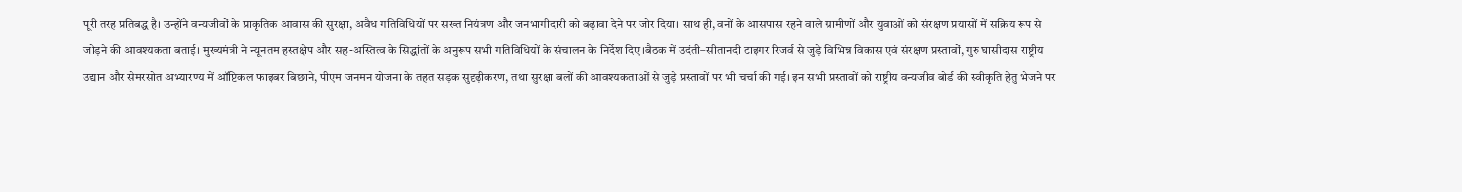पूरी तरह प्रतिबद्ध है। उन्होंने वन्यजीवों के प्राकृतिक आवास की सुरक्षा, अवैध गतिविधियों पर सख्त नियंत्रण और जनभागीदारी को बढ़ावा देने पर जोर दिया। साथ ही, वनों के आसपास रहने वाले ग्रामीणों और युवाओं को संरक्षण प्रयासों में सक्रिय रूप से जोड़ने की आवश्यकता बताई। मुख्यमंत्री ने न्यूनतम हस्तक्षेप और सह-अस्तित्व के सिद्धांतों के अनुरूप सभी गतिविधियों के संचालन के निर्देश दिए।बैठक में उदंती–सीतानदी टाइगर रिजर्व से जुड़े विभिन्न विकास एवं संरक्षण प्रस्तावों, गुरु घासीदास राष्ट्रीय उद्यान और सेमरसोत अभ्यारण्य में ऑप्टिकल फाइबर बिछाने, पीएम जनमन योजना के तहत सड़क सुदृढ़ीकरण, तथा सुरक्षा बलों की आवश्यकताओं से जुड़े प्रस्तावों पर भी चर्चा की गई। इन सभी प्रस्तावों को राष्ट्रीय वन्यजीव बोर्ड की स्वीकृति हेतु भेजने पर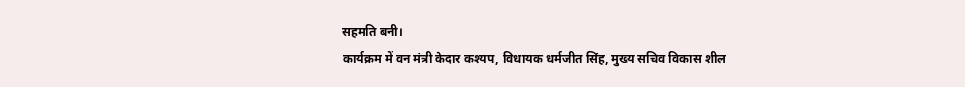सहमति बनी।
कार्यक्रम में वन मंत्री केदार कश्यप, विधायक धर्मजीत सिंह, मुख्य सचिव विकास शील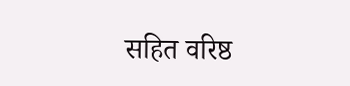सहित वरिष्ठ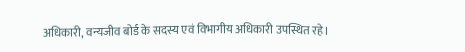अधिकारी, वन्यजीव बोर्ड के सदस्य एवं विभागीय अधिकारी उपस्थित रहे।